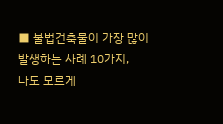■ 불법건축물이 가장 많이 발생하는 사례 10가지,
나도 모르게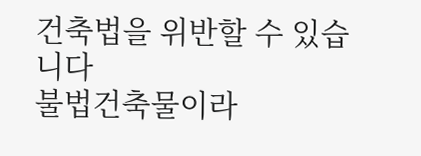건축법을 위반할 수 있습니다
불법건축물이라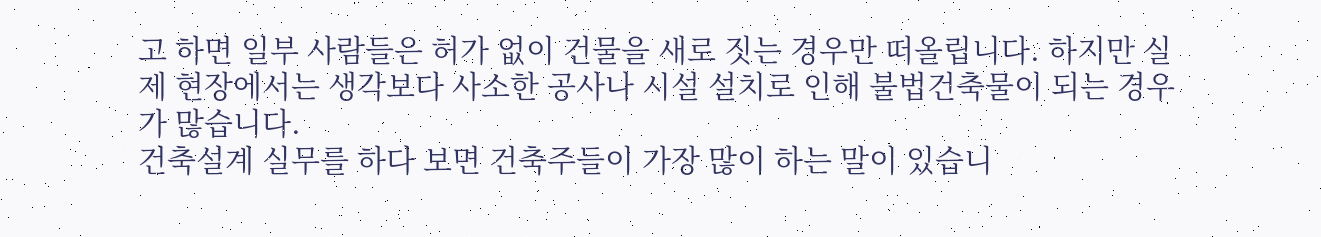고 하면 일부 사람들은 허가 없이 건물을 새로 짓는 경우만 떠올립니다. 하지만 실제 현장에서는 생각보다 사소한 공사나 시설 설치로 인해 불법건축물이 되는 경우가 많습니다.
건축설계 실무를 하다 보면 건축주들이 가장 많이 하는 말이 있습니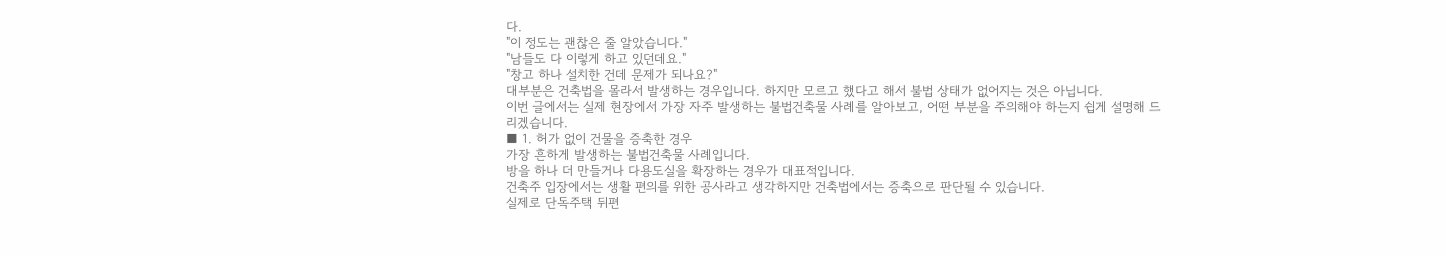다.
"이 정도는 괜찮은 줄 알았습니다."
"남들도 다 이렇게 하고 있던데요."
"창고 하나 설치한 건데 문제가 되나요?"
대부분은 건축법을 몰라서 발생하는 경우입니다. 하지만 모르고 했다고 해서 불법 상태가 없어지는 것은 아닙니다.
이번 글에서는 실제 현장에서 가장 자주 발생하는 불법건축물 사례를 알아보고, 어떤 부분을 주의해야 하는지 쉽게 설명해 드리겠습니다.
■ 1. 허가 없이 건물을 증축한 경우
가장 흔하게 발생하는 불법건축물 사례입니다.
방을 하나 더 만들거나 다용도실을 확장하는 경우가 대표적입니다.
건축주 입장에서는 생활 편의를 위한 공사라고 생각하지만 건축법에서는 증축으로 판단될 수 있습니다.
실제로 단독주택 뒤편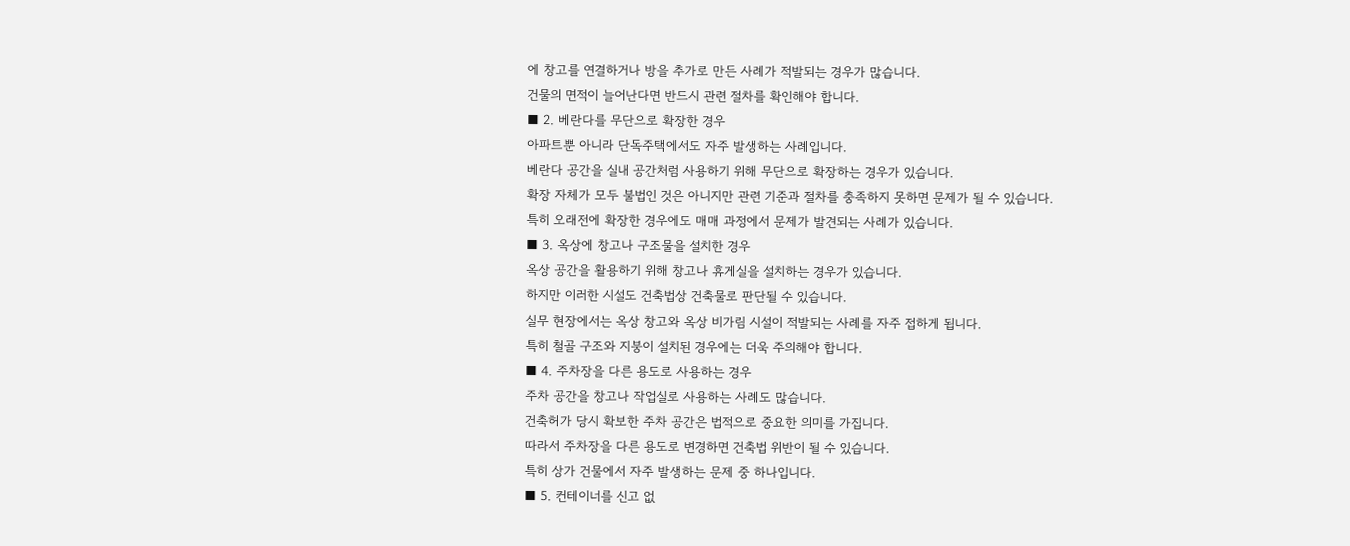에 창고를 연결하거나 방을 추가로 만든 사례가 적발되는 경우가 많습니다.
건물의 면적이 늘어난다면 반드시 관련 절차를 확인해야 합니다.
■ 2. 베란다를 무단으로 확장한 경우
아파트뿐 아니라 단독주택에서도 자주 발생하는 사례입니다.
베란다 공간을 실내 공간처럼 사용하기 위해 무단으로 확장하는 경우가 있습니다.
확장 자체가 모두 불법인 것은 아니지만 관련 기준과 절차를 충족하지 못하면 문제가 될 수 있습니다.
특히 오래전에 확장한 경우에도 매매 과정에서 문제가 발견되는 사례가 있습니다.
■ 3. 옥상에 창고나 구조물을 설치한 경우
옥상 공간을 활용하기 위해 창고나 휴게실을 설치하는 경우가 있습니다.
하지만 이러한 시설도 건축법상 건축물로 판단될 수 있습니다.
실무 현장에서는 옥상 창고와 옥상 비가림 시설이 적발되는 사례를 자주 접하게 됩니다.
특히 철골 구조와 지붕이 설치된 경우에는 더욱 주의해야 합니다.
■ 4. 주차장을 다른 용도로 사용하는 경우
주차 공간을 창고나 작업실로 사용하는 사례도 많습니다.
건축허가 당시 확보한 주차 공간은 법적으로 중요한 의미를 가집니다.
따라서 주차장을 다른 용도로 변경하면 건축법 위반이 될 수 있습니다.
특히 상가 건물에서 자주 발생하는 문제 중 하나입니다.
■ 5. 컨테이너를 신고 없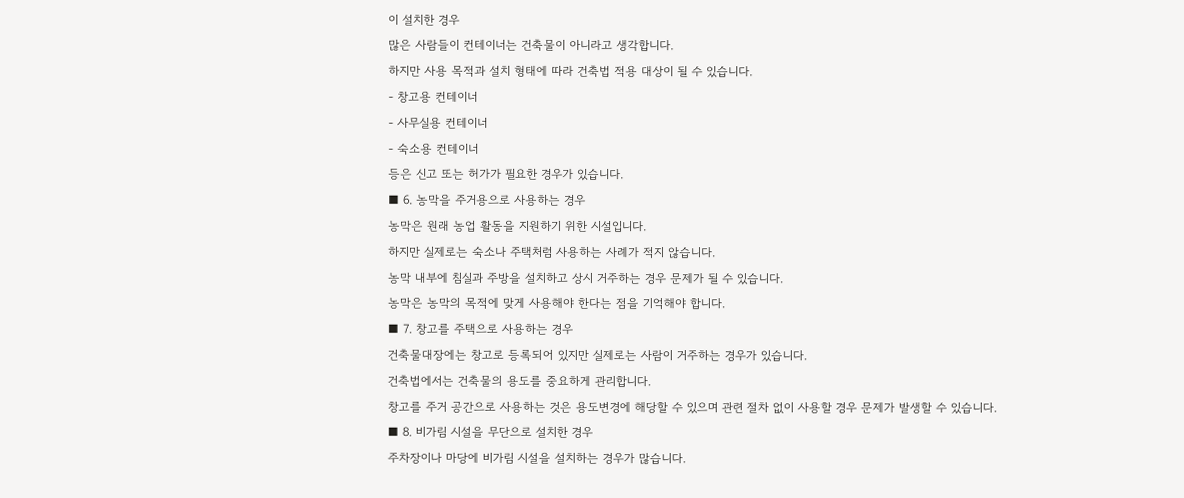이 설치한 경우
많은 사람들이 컨테이너는 건축물이 아니라고 생각합니다.
하지만 사용 목적과 설치 형태에 따라 건축법 적용 대상이 될 수 있습니다.
- 창고용 컨테이너
- 사무실용 컨테이너
- 숙소용 컨테이너
등은 신고 또는 허가가 필요한 경우가 있습니다.
■ 6. 농막을 주거용으로 사용하는 경우
농막은 원래 농업 활동을 지원하기 위한 시설입니다.
하지만 실제로는 숙소나 주택처럼 사용하는 사례가 적지 않습니다.
농막 내부에 침실과 주방을 설치하고 상시 거주하는 경우 문제가 될 수 있습니다.
농막은 농막의 목적에 맞게 사용해야 한다는 점을 기억해야 합니다.
■ 7. 창고를 주택으로 사용하는 경우
건축물대장에는 창고로 등록되어 있지만 실제로는 사람이 거주하는 경우가 있습니다.
건축법에서는 건축물의 용도를 중요하게 관리합니다.
창고를 주거 공간으로 사용하는 것은 용도변경에 해당할 수 있으며 관련 절차 없이 사용할 경우 문제가 발생할 수 있습니다.
■ 8. 비가림 시설을 무단으로 설치한 경우
주차장이나 마당에 비가림 시설을 설치하는 경우가 많습니다.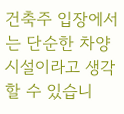건축주 입장에서는 단순한 차양 시설이라고 생각할 수 있습니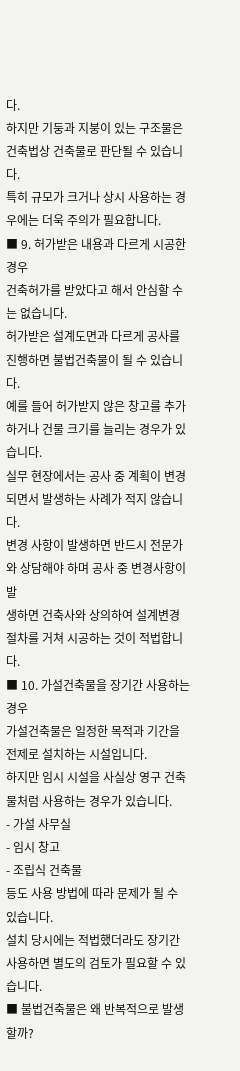다.
하지만 기둥과 지붕이 있는 구조물은 건축법상 건축물로 판단될 수 있습니다.
특히 규모가 크거나 상시 사용하는 경우에는 더욱 주의가 필요합니다.
■ 9. 허가받은 내용과 다르게 시공한 경우
건축허가를 받았다고 해서 안심할 수는 없습니다.
허가받은 설계도면과 다르게 공사를 진행하면 불법건축물이 될 수 있습니다.
예를 들어 허가받지 않은 창고를 추가하거나 건물 크기를 늘리는 경우가 있습니다.
실무 현장에서는 공사 중 계획이 변경되면서 발생하는 사례가 적지 않습니다.
변경 사항이 발생하면 반드시 전문가와 상담해야 하며 공사 중 변경사항이 발
생하면 건축사와 상의하여 설계변경 절차를 거쳐 시공하는 것이 적법합니다.
■ 10. 가설건축물을 장기간 사용하는 경우
가설건축물은 일정한 목적과 기간을 전제로 설치하는 시설입니다.
하지만 임시 시설을 사실상 영구 건축물처럼 사용하는 경우가 있습니다.
- 가설 사무실
- 임시 창고
- 조립식 건축물
등도 사용 방법에 따라 문제가 될 수 있습니다.
설치 당시에는 적법했더라도 장기간 사용하면 별도의 검토가 필요할 수 있습니다.
■ 불법건축물은 왜 반복적으로 발생할까?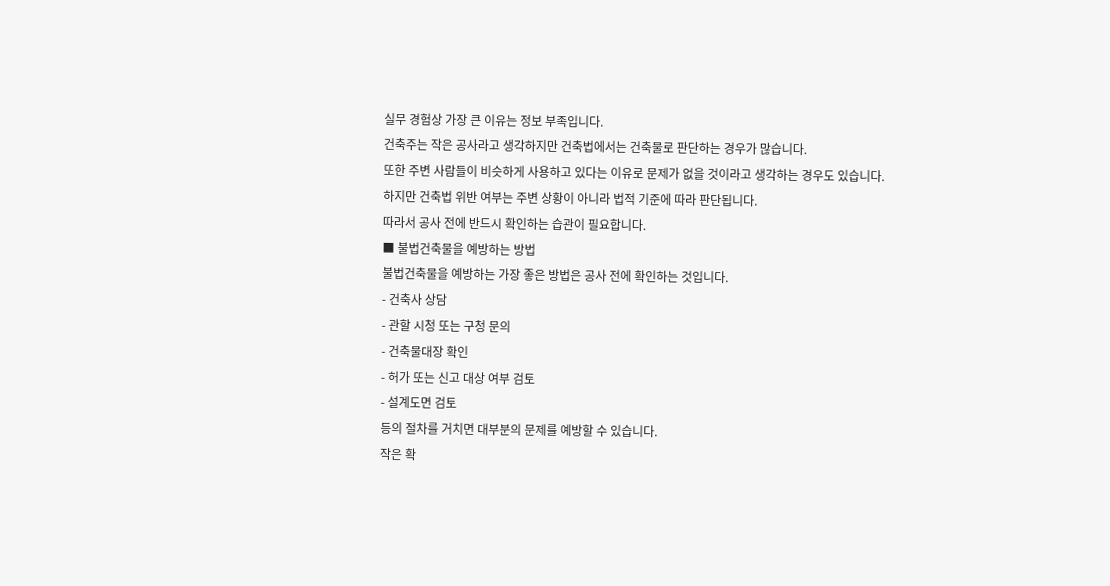실무 경험상 가장 큰 이유는 정보 부족입니다.
건축주는 작은 공사라고 생각하지만 건축법에서는 건축물로 판단하는 경우가 많습니다.
또한 주변 사람들이 비슷하게 사용하고 있다는 이유로 문제가 없을 것이라고 생각하는 경우도 있습니다.
하지만 건축법 위반 여부는 주변 상황이 아니라 법적 기준에 따라 판단됩니다.
따라서 공사 전에 반드시 확인하는 습관이 필요합니다.
■ 불법건축물을 예방하는 방법
불법건축물을 예방하는 가장 좋은 방법은 공사 전에 확인하는 것입니다.
- 건축사 상담
- 관할 시청 또는 구청 문의
- 건축물대장 확인
- 허가 또는 신고 대상 여부 검토
- 설계도면 검토
등의 절차를 거치면 대부분의 문제를 예방할 수 있습니다.
작은 확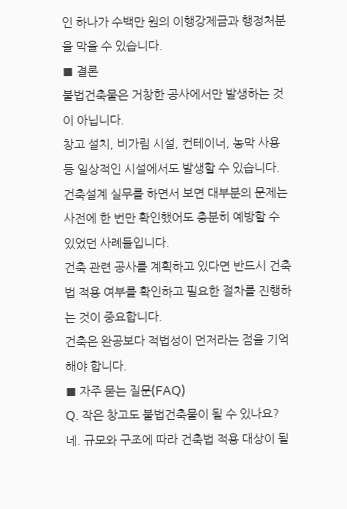인 하나가 수백만 원의 이행강제금과 행정처분을 막을 수 있습니다.
■ 결론
불법건축물은 거창한 공사에서만 발생하는 것이 아닙니다.
창고 설치, 비가림 시설, 컨테이너, 농막 사용 등 일상적인 시설에서도 발생할 수 있습니다.
건축설계 실무를 하면서 보면 대부분의 문제는 사전에 한 번만 확인했어도 충분히 예방할 수 있었던 사례들입니다.
건축 관련 공사를 계획하고 있다면 반드시 건축법 적용 여부를 확인하고 필요한 절차를 진행하는 것이 중요합니다.
건축은 완공보다 적법성이 먼저라는 점을 기억해야 합니다.
■ 자주 묻는 질문(FAQ)
Q. 작은 창고도 불법건축물이 될 수 있나요?
네. 규모와 구조에 따라 건축법 적용 대상이 될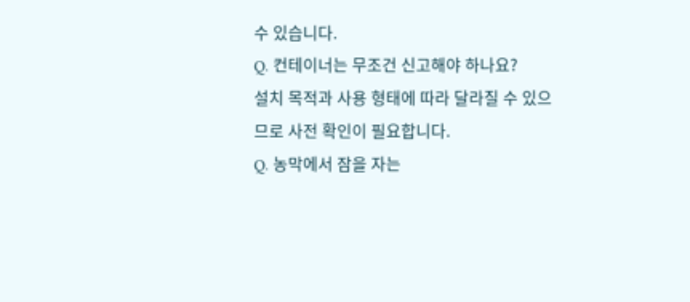수 있습니다.
Q. 컨테이너는 무조건 신고해야 하나요?
설치 목적과 사용 형태에 따라 달라질 수 있으므로 사전 확인이 필요합니다.
Q. 농막에서 잠을 자는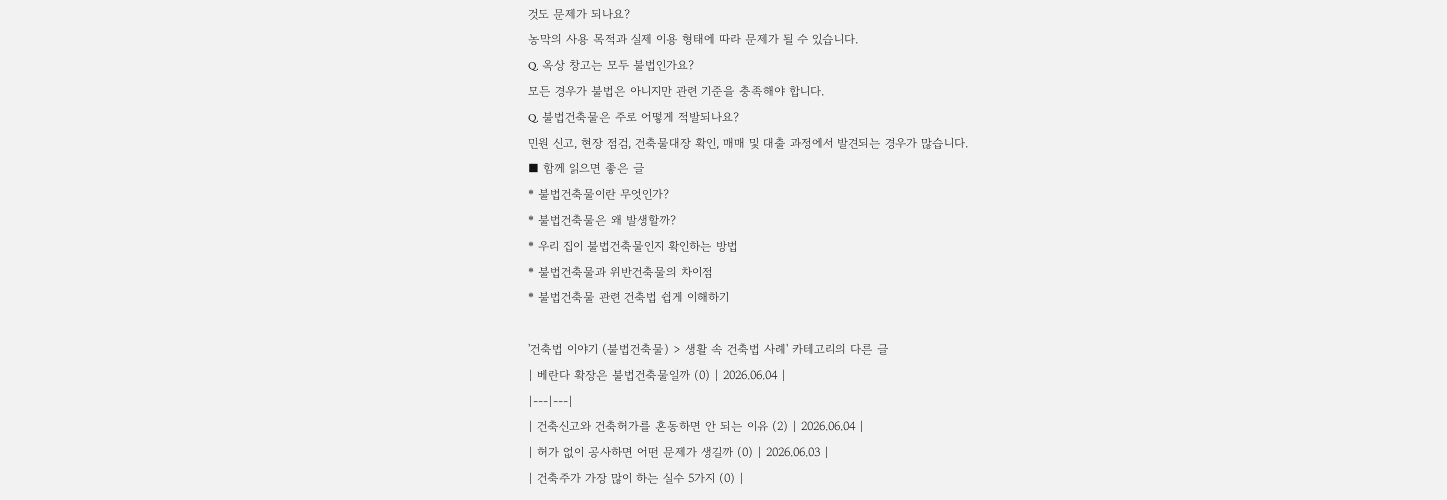것도 문제가 되나요?
농막의 사용 목적과 실제 이용 형태에 따라 문제가 될 수 있습니다.
Q. 옥상 창고는 모두 불법인가요?
모든 경우가 불법은 아니지만 관련 기준을 충족해야 합니다.
Q. 불법건축물은 주로 어떻게 적발되나요?
민원 신고, 현장 점검, 건축물대장 확인, 매매 및 대출 과정에서 발견되는 경우가 많습니다.
■ 함께 읽으면 좋은 글
* 불법건축물이란 무엇인가?
* 불법건축물은 왜 발생할까?
* 우리 집이 불법건축물인지 확인하는 방법
* 불법건축물과 위반건축물의 차이점
* 불법건축물 관련 건축법 쉽게 이해하기

'건축법 이야기 (불법건축물) > 생활 속 건축법 사례' 카테고리의 다른 글
| 베란다 확장은 불법건축물일까 (0) | 2026.06.04 |
|---|---|
| 건축신고와 건축허가를 혼동하면 안 되는 이유 (2) | 2026.06.04 |
| 허가 없이 공사하면 어떤 문제가 생길까 (0) | 2026.06.03 |
| 건축주가 가장 많이 하는 실수 5가지 (0) |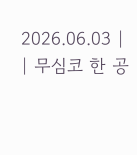2026.06.03 |
| 무심코 한 공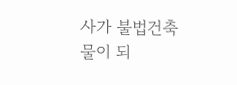사가 불법건축물이 되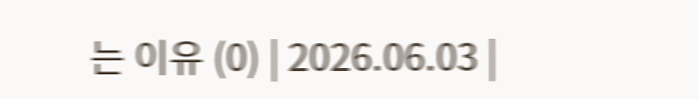는 이유 (0) | 2026.06.03 |